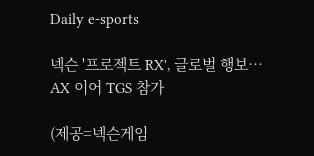Daily e-sports

넥슨 '프로젝트 RX', 글로벌 행보… AX 이어 TGS 참가

(제공=넥슨게임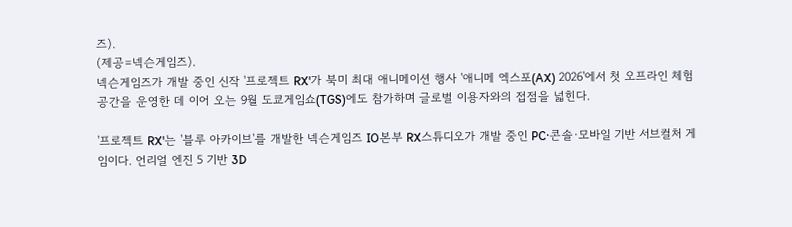즈).
(제공=넥슨게임즈).
넥슨게임즈가 개발 중인 신작 '프로젝트 RX'가 북미 최대 애니메이션 행사 '애니메 엑스포(AX) 2026'에서 첫 오프라인 체험 공간을 운영한 데 이어 오는 9월 도쿄게임쇼(TGS)에도 참가하며 글로벌 이용자와의 접점을 넓힌다.

'프로젝트 RX'는 '블루 아카이브'를 개발한 넥슨게임즈 IO본부 RX스튜디오가 개발 중인 PC·콘솔·모바일 기반 서브컬처 게임이다. 언리얼 엔진 5 기반 3D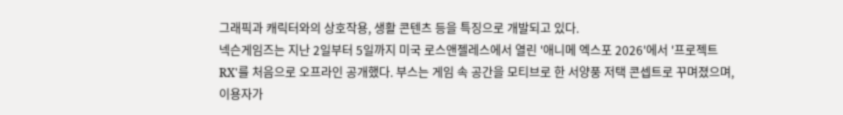그래픽과 캐릭터와의 상호작용, 생활 콘텐츠 등을 특징으로 개발되고 있다.
넥슨게임즈는 지난 2일부터 5일까지 미국 로스앤젤레스에서 열린 '애니메 엑스포 2026'에서 '프로젝트 RX'를 처음으로 오프라인 공개했다. 부스는 게임 속 공간을 모티브로 한 서양풍 저택 콘셉트로 꾸며졌으며, 이용자가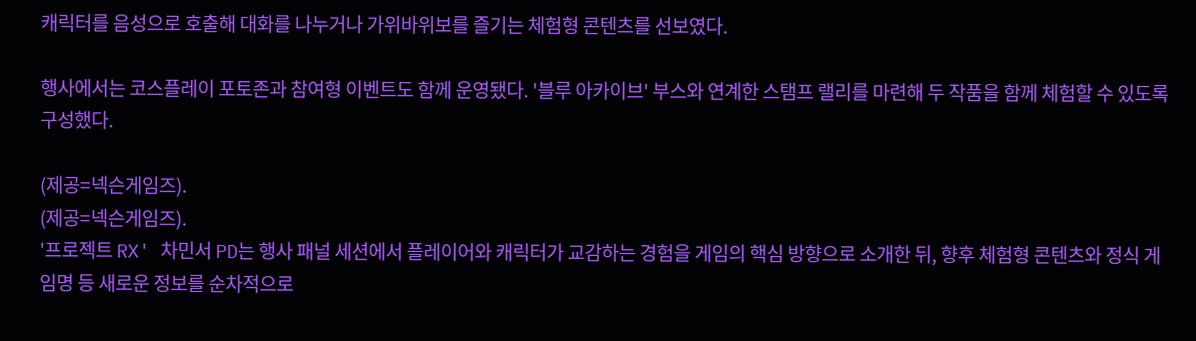캐릭터를 음성으로 호출해 대화를 나누거나 가위바위보를 즐기는 체험형 콘텐츠를 선보였다.

행사에서는 코스플레이 포토존과 참여형 이벤트도 함께 운영됐다. '블루 아카이브' 부스와 연계한 스탬프 랠리를 마련해 두 작품을 함께 체험할 수 있도록 구성했다.

(제공=넥슨게임즈).
(제공=넥슨게임즈).
'프로젝트 RX' 차민서 PD는 행사 패널 세션에서 플레이어와 캐릭터가 교감하는 경험을 게임의 핵심 방향으로 소개한 뒤, 향후 체험형 콘텐츠와 정식 게임명 등 새로운 정보를 순차적으로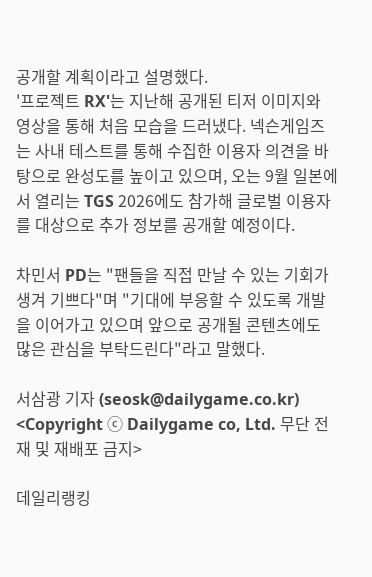공개할 계획이라고 설명했다.
'프로젝트 RX'는 지난해 공개된 티저 이미지와 영상을 통해 처음 모습을 드러냈다. 넥슨게임즈는 사내 테스트를 통해 수집한 이용자 의견을 바탕으로 완성도를 높이고 있으며, 오는 9월 일본에서 열리는 TGS 2026에도 참가해 글로벌 이용자를 대상으로 추가 정보를 공개할 예정이다.

차민서 PD는 "팬들을 직접 만날 수 있는 기회가 생겨 기쁘다"며 "기대에 부응할 수 있도록 개발을 이어가고 있으며 앞으로 공개될 콘텐츠에도 많은 관심을 부탁드린다"라고 말했다.

서삼광 기자 (seosk@dailygame.co.kr)
<Copyright ⓒ Dailygame co, Ltd. 무단 전재 및 재배포 금지>

데일리랭킹